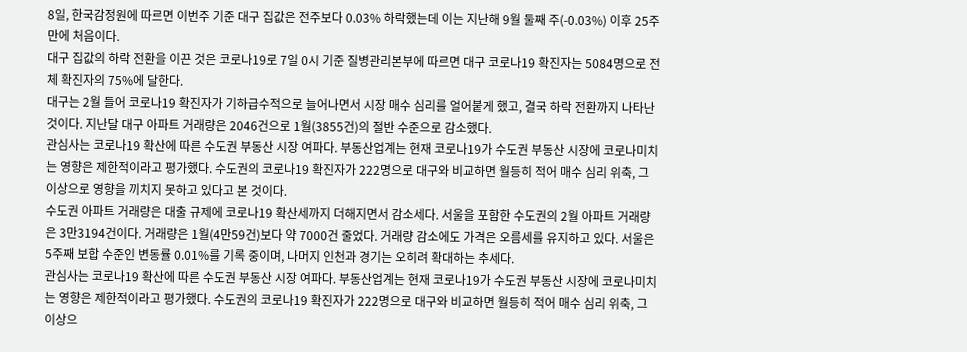8일, 한국감정원에 따르면 이번주 기준 대구 집값은 전주보다 0.03% 하락했는데 이는 지난해 9월 둘째 주(-0.03%) 이후 25주 만에 처음이다.
대구 집값의 하락 전환을 이끈 것은 코로나19로 7일 0시 기준 질병관리본부에 따르면 대구 코로나19 확진자는 5084명으로 전체 확진자의 75%에 달한다.
대구는 2월 들어 코로나19 확진자가 기하급수적으로 늘어나면서 시장 매수 심리를 얼어붙게 했고, 결국 하락 전환까지 나타난 것이다. 지난달 대구 아파트 거래량은 2046건으로 1월(3855건)의 절반 수준으로 감소했다.
관심사는 코로나19 확산에 따른 수도권 부동산 시장 여파다. 부동산업계는 현재 코로나19가 수도권 부동산 시장에 코로나미치는 영향은 제한적이라고 평가했다. 수도권의 코로나19 확진자가 222명으로 대구와 비교하면 월등히 적어 매수 심리 위축, 그 이상으로 영향을 끼치지 못하고 있다고 본 것이다.
수도권 아파트 거래량은 대출 규제에 코로나19 확산세까지 더해지면서 감소세다. 서울을 포함한 수도권의 2월 아파트 거래량은 3만3194건이다. 거래량은 1월(4만59건)보다 약 7000건 줄었다. 거래량 감소에도 가격은 오름세를 유지하고 있다. 서울은 5주째 보합 수준인 변동률 0.01%를 기록 중이며, 나머지 인천과 경기는 오히려 확대하는 추세다.
관심사는 코로나19 확산에 따른 수도권 부동산 시장 여파다. 부동산업계는 현재 코로나19가 수도권 부동산 시장에 코로나미치는 영향은 제한적이라고 평가했다. 수도권의 코로나19 확진자가 222명으로 대구와 비교하면 월등히 적어 매수 심리 위축, 그 이상으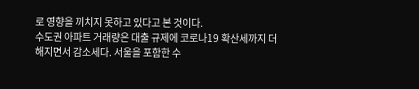로 영향을 끼치지 못하고 있다고 본 것이다.
수도권 아파트 거래량은 대출 규제에 코로나19 확산세까지 더해지면서 감소세다. 서울을 포함한 수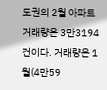도권의 2월 아파트 거래량은 3만3194건이다. 거래량은 1월(4만59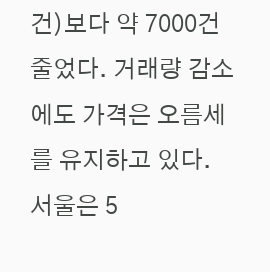건)보다 약 7000건 줄었다. 거래량 감소에도 가격은 오름세를 유지하고 있다. 서울은 5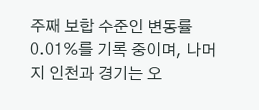주째 보합 수준인 변동률 0.01%를 기록 중이며, 나머지 인천과 경기는 오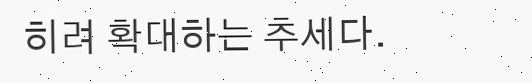히려 확대하는 추세다.